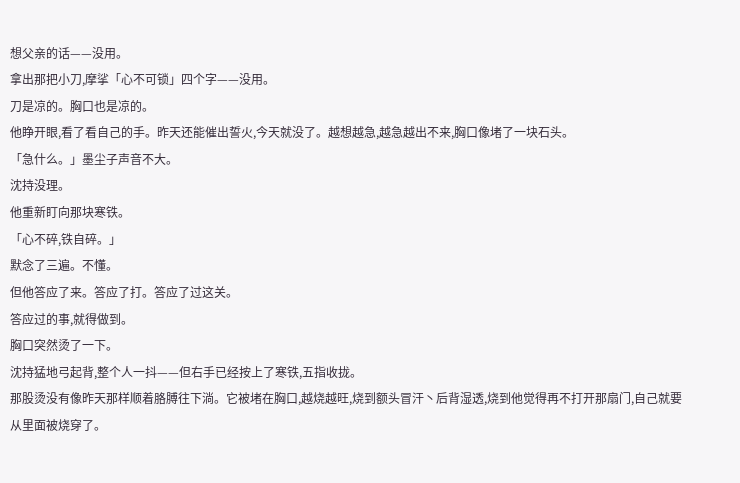想父亲的话——没用。
拿出那把小刀,摩挲「心不可锁」四个字——没用。
刀是凉的。胸口也是凉的。
他睁开眼,看了看自己的手。昨天还能催出誓火,今天就没了。越想越急,越急越出不来,胸口像堵了一块石头。
「急什么。」墨尘子声音不大。
沈持没理。
他重新盯向那块寒铁。
「心不碎,铁自碎。」
默念了三遍。不懂。
但他答应了来。答应了打。答应了过这关。
答应过的事,就得做到。
胸口突然烫了一下。
沈持猛地弓起背,整个人一抖——但右手已经按上了寒铁,五指收拢。
那股烫没有像昨天那样顺着胳膊往下淌。它被堵在胸口,越烧越旺,烧到额头冒汗丶后背湿透,烧到他觉得再不打开那扇门,自己就要从里面被烧穿了。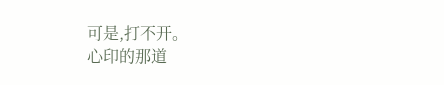可是,打不开。
心印的那道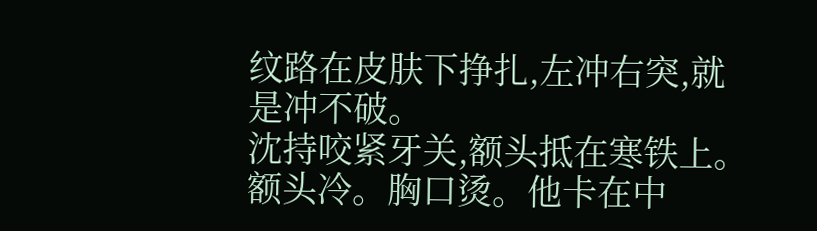纹路在皮肤下挣扎,左冲右突,就是冲不破。
沈持咬紧牙关,额头抵在寒铁上。
额头冷。胸口烫。他卡在中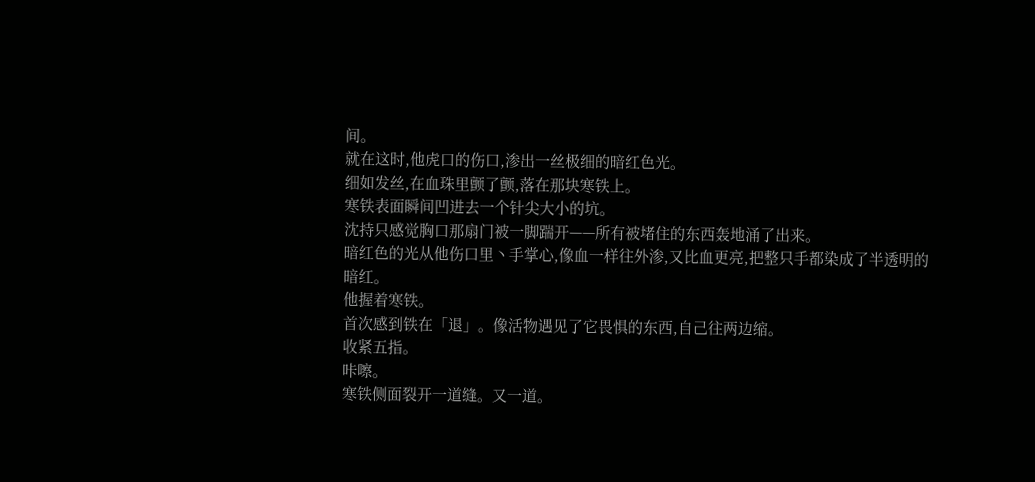间。
就在这时,他虎口的伤口,渗出一丝极细的暗红色光。
细如发丝,在血珠里颤了颤,落在那块寒铁上。
寒铁表面瞬间凹进去一个针尖大小的坑。
沈持只感觉胸口那扇门被一脚踹开——所有被堵住的东西轰地涌了出来。
暗红色的光从他伤口里丶手掌心,像血一样往外渗,又比血更亮,把整只手都染成了半透明的暗红。
他握着寒铁。
首次感到铁在「退」。像活物遇见了它畏惧的东西,自己往两边缩。
收紧五指。
咔嚓。
寒铁侧面裂开一道缝。又一道。